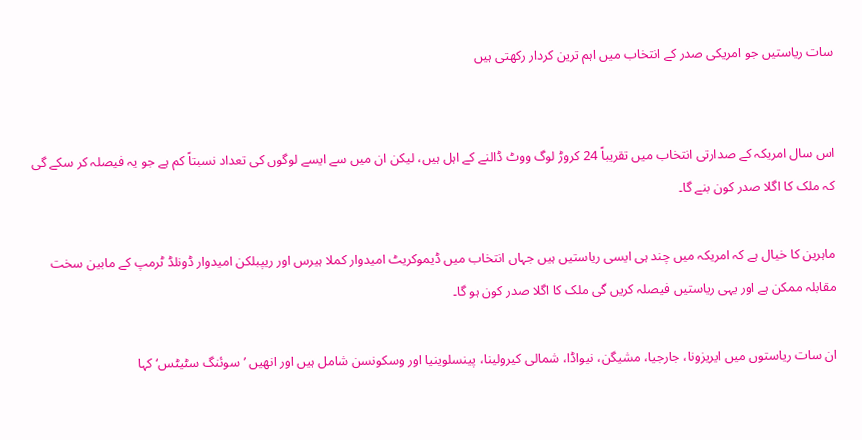سات ریاستیں جو امریکی صدر کے انتخاب میں اہم ترین کردار رکھتی ہیں


اس سال امریکہ کے صدارتی انتخاب میں تقریباً 24 کروڑ لوگ ووٹ ڈالنے کے اہل ہیں، لیکن ان میں سے ایسے لوگوں کی تعداد نسبتاً کم ہے جو یہ فیصلہ کر سکے گی کہ ملک کا اگلا صدر کون بنے گا۔

ماہرین کا خیال ہے کہ امریکہ میں چند ہی ایسی ریاستیں ہیں جہاں انتخاب میں ڈیموکریٹ امیدوار کملا ہیرس اور ریپبلکن امیدوار ڈونلڈ ٹرمپ کے مابین سخت مقابلہ ممکن ہے اور یہی ریاستیں فیصلہ کریں گی ملک کا اگلا صدر کون ہو گا۔

ان سات ریاستوں میں ایریزونا، جارجیا، مشیگن، نیواڈا، شمالی کیرولینا، پینسلوینیا اور وسکونسن شامل ہیں اور انھیں ’سوئنگ سٹیٹس‘ کہا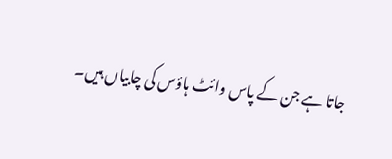جاتا ہے جن کے پاس وائٹ ہاؤس کی چابیاں ہیں۔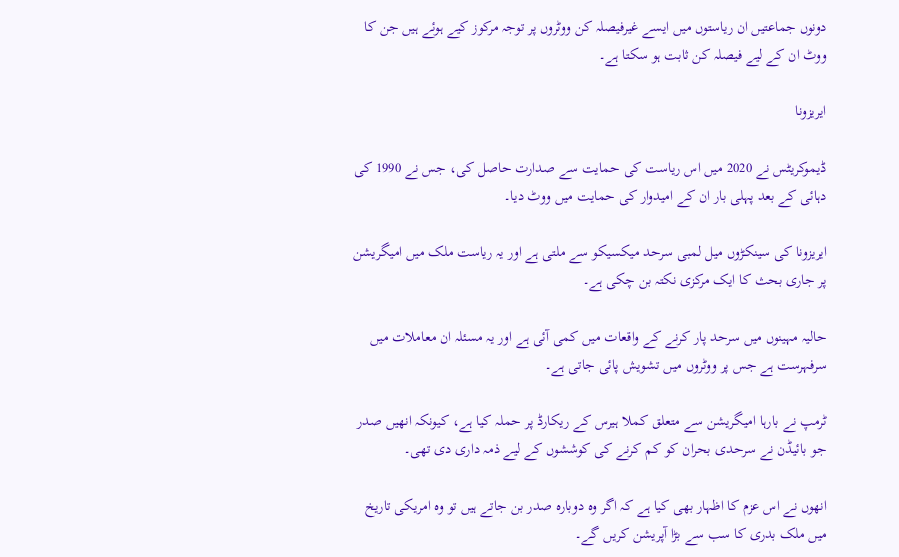دونوں جماعتیں ان ریاستوں میں ایسے غیرفیصلہ کن ووٹروں پر توجہ مرکوز کیے ہوئے ہیں جن کا ووٹ ان کے لیے فیصلہ کن ثابت ہو سکتا ہے۔

ایریزونا

ڈیموکریٹس نے 2020 میں اس ریاست کی حمایت سے صدارت حاصل کی، جس نے 1990 کی دہائی کے بعد پہلی بار ان کے امیدوار کی حمایت میں ووٹ دیا۔

ایریزونا کی سینکڑوں میل لمبی سرحد میکسیکو سے ملتی ہے اور یہ ریاست ملک میں امیگریشن پر جاری بحث کا ایک مرکزی نکتہ بن چکی ہے۔

حالیہ مہینوں میں سرحد پار کرنے کے واقعات میں کمی آئی ہے اور یہ مسئلہ ان معاملات میں سرفہرست ہے جس پر ووٹروں میں تشویش پائی جاتی ہے۔

ٹرمپ نے بارہا امیگریشن سے متعلق کملا ہیرس کے ریکارڈ پر حملہ کیا ہے، کیونکہ انھیں صدر جو بائیڈن نے سرحدی بحران کو کم کرنے کی کوششوں کے لیے ذمہ داری دی تھی۔

انھوں نے اس عزم کا اظہار بھی کیا ہے کہ اگر وہ دوبارہ صدر بن جاتے ہیں تو وہ امریکی تاریخ میں ملک بدری کا سب سے بڑا آپریشن کریں گے۔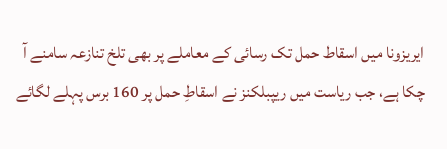ایریزونا میں اسقاط حمل تک رسائی کے معاملے پر بھی تلخ تنازعہ سامنے آ چکا ہے، جب ریاست میں ریپبلکنز نے اسقاطِ حمل پر 160 برس پہلے لگائے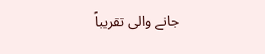جانے والی تقریباً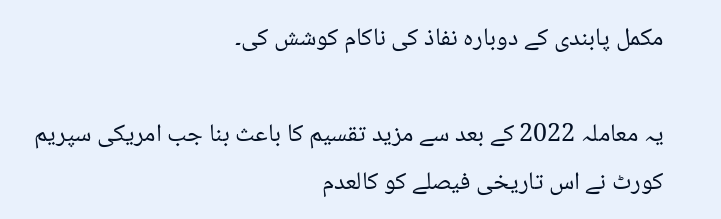مکمل پابندی کے دوبارہ نفاذ کی ناکام کوشش کی۔

یہ معاملہ 2022 کے بعد سے مزید تقسیم کا باعث بنا جب امریکی سپریم کورٹ نے اس تاریخی فیصلے کو کالعدم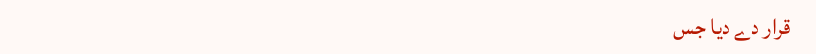قرار دے دیا جس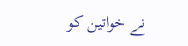نے خواتین کو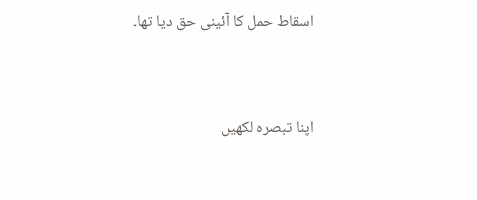اسقاط حمل کا آئینی حق دیا تھا۔


اپنا تبصرہ لکھیں